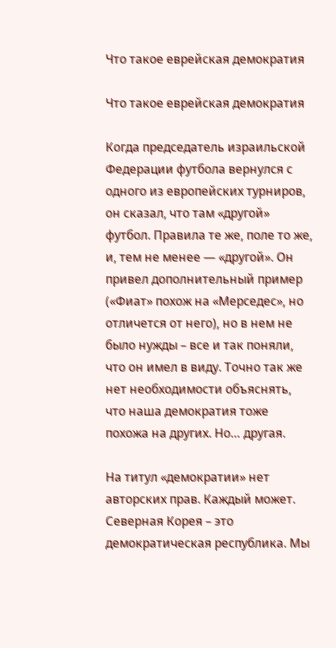Что такое еврейская демократия

Что такое еврейская демократия

Когда председатель израильской Федерации футбола вернулся с одного из европейских турниров, он сказал, что там «другой» футбол. Правила те же, поле то же, и, тем не менее — «другой». Он привел дополнительный пример («Фиат» похож на «Мерседес», но отличется от него), но в нем не было нужды – все и так поняли, что он имел в виду. Точно так же нет необходимости объяснять, что наша демократия тоже похожа на других. Но… другая.

На титул «демократии» нет авторских прав. Каждый может. Северная Корея – это демократическая республика. Мы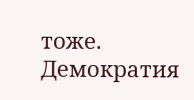тоже. Демократия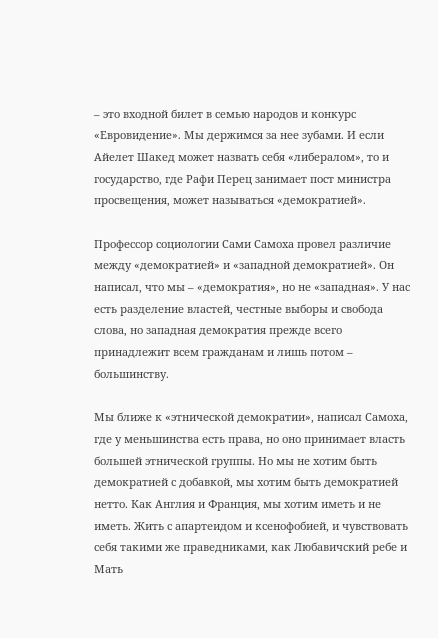– это входной билет в семью народов и конкурс «Евровидение». Мы держимся за нее зубами. И если Айелет Шакед может назвать себя «либералом», то и государство, где Рафи Перец занимает пост министра просвещения, может называться «демократией».

Профессор социологии Сами Самоха провел различие между «демократией» и «западной демократией». Он написал, что мы – «демократия», но не «западная». У нас есть разделение властей, честные выборы и свобода слова, но западная демократия прежде всего принадлежит всем гражданам и лишь потом – большинству.

Мы ближе к «этнической демократии», написал Самоха, где у меньшинства есть права, но оно принимает власть большей этнической группы. Но мы не хотим быть демократией с добавкой, мы хотим быть демократией нетто. Как Англия и Франция, мы хотим иметь и не иметь. Жить с апартеидом и ксенофобией, и чувствовать себя такими же праведниками, как Любавичский ребе и Мать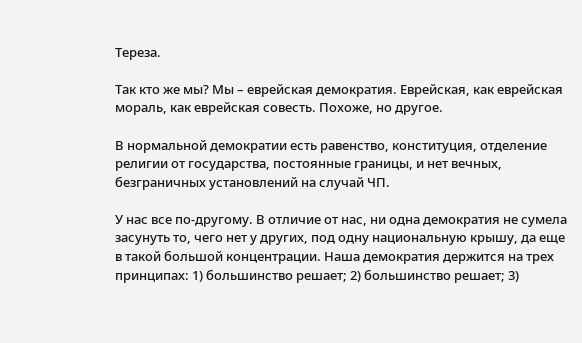Тереза.

Так кто же мы? Мы – еврейская демократия. Еврейская, как еврейская мораль, как еврейская совесть. Похоже, но другое.

В нормальной демократии есть равенство, конституция, отделение религии от государства, постоянные границы, и нет вечных, безграничных установлений на случай ЧП.

У нас все по-другому. В отличие от нас, ни одна демократия не сумела засунуть то, чего нет у других, под одну национальную крышу, да еще в такой большой концентрации. Наша демократия держится на трех принципах: 1) большинство решает; 2) большинство решает; 3)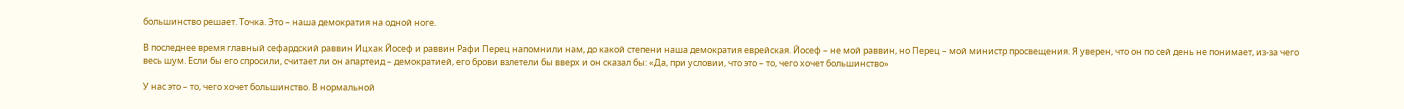большинство решает. Точка. Это – наша демократия на одной ноге.

В последнее время главный сефардский раввин Ицхак Йосеф и раввин Рафи Перец напомнили нам, до какой степени наша демократия еврейская. Йосеф – не мой раввин, но Перец – мой министр просвещения. Я уверен, что он по сей день не понимает, из-за чего весь шум. Если бы его спросили, считает ли он апартеид – демократией, его брови взлетели бы вверх и он сказал бы: «Да, при условии, что это – то, чего хочет большинство»

У нас это – то, чего хочет большинство. В нормальной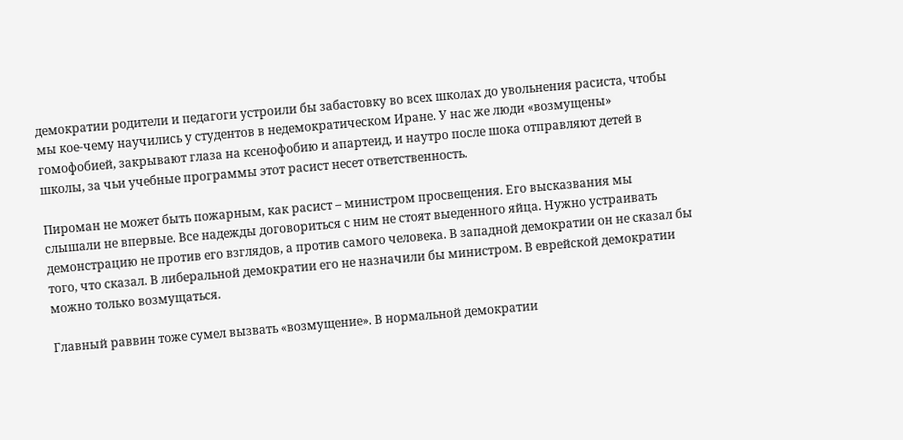демократии родители и педагоги устроили бы забастовку во всех школах до увольнения расиста, чтобы мы кое-чему научились у студентов в недемократическом Иране. У нас же люди «возмущены» гомофобией, закрывают глаза на ксенофобию и апартеид, и наутро после шока отправляют детей в школы, за чьи учебные программы этот расист несет ответственность.

Пироман не может быть пожарным, как расист – министром просвещения. Его высказвания мы слышали не впервые. Все надежды договориться с ним не стоят выеденного яйца. Нужно устраивать демонстрацию не против его взглядов, а против самого человека. В западной демократии он не сказал бы того, что сказал. В либеральной демократии его не назначили бы министром. В еврейской демократии можно только возмущаться.

Главный раввин тоже сумел вызвать «возмущение». В нормальной демократии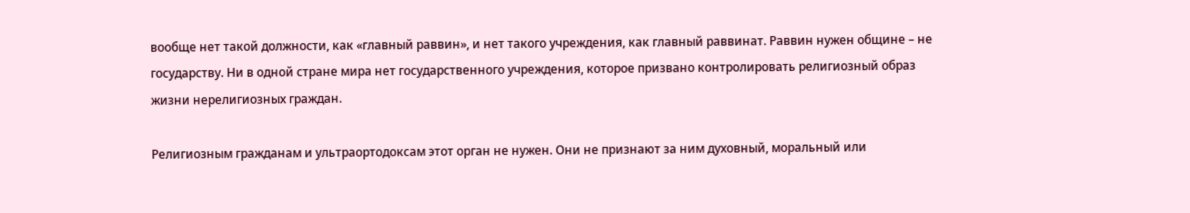вообще нет такой должности, как «главный раввин», и нет такого учреждения, как главный раввинат. Раввин нужен общине – не государству. Ни в одной стране мира нет государственного учреждения, которое призвано контролировать религиозный образ жизни нерелигиозных граждан.

Религиозным гражданам и ультраортодоксам этот орган не нужен. Они не признают за ним духовный, моральный или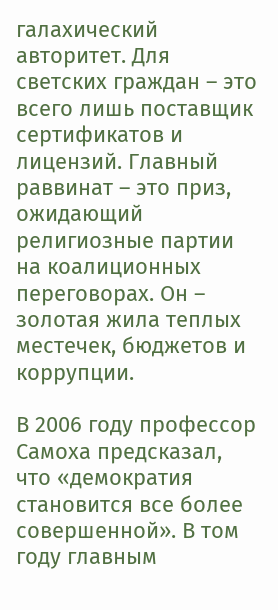галахический авторитет. Для светских граждан – это всего лишь поставщик сертификатов и лицензий. Главный раввинат – это приз, ожидающий религиозные партии на коалиционных переговорах. Он – золотая жила теплых местечек, бюджетов и коррупции.

В 2006 году профессор Самоха предсказал, что «демократия становится все более совершенной». В том году главным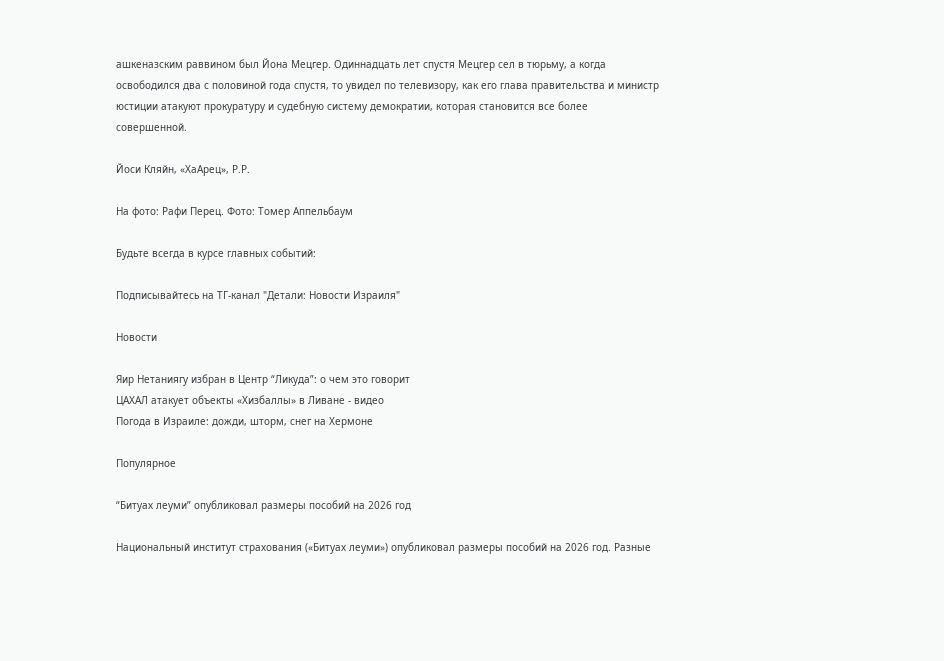ашкеназским раввином был Йона Мецгер. Одиннадцать лет спустя Мецгер сел в тюрьму, а когда освободился два с половиной года спустя, то увидел по телевизору, как его глава правительства и министр юстиции атакуют прокуратуру и судебную систему демократии, которая становится все более совершенной.

Йоси Кляйн, «ХаАрец», Р.Р.

На фото: Рафи Перец. Фото: Томер Аппельбаум

Будьте всегда в курсе главных событий:

Подписывайтесь на ТГ-канал "Детали: Новости Израиля"

Новости

Яир Нетаниягу избран в Центр “Ликуда”: о чем это говорит
ЦАХАЛ атакует объекты «Хизбаллы» в Ливане - видео
Погода в Израиле: дожди, шторм, снег на Хермоне

Популярное

“Битуах леуми” опубликовал размеры пособий на 2026 год

Национальный институт страхования («Битуах леуми») опубликовал размеры пособий на 2026 год. Разные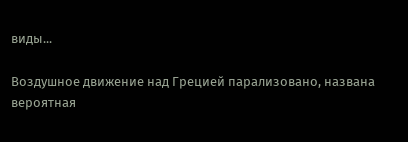виды...

Воздушное движение над Грецией парализовано, названа вероятная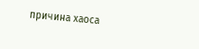причина хаоса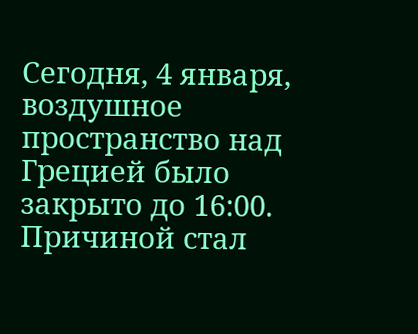Сегодня, 4 января, воздушное пространство над Грецией было закрыто до 16:00. Причиной стал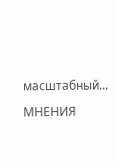масштабный...

МНЕНИЯ